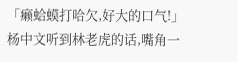「癞蛤蟆打哈欠,好大的口气!」
杨中文听到林老虎的话,嘴角一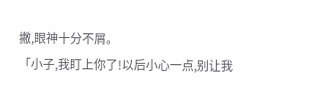撇,眼神十分不屑。
「小子,我盯上你了!以后小心一点,别让我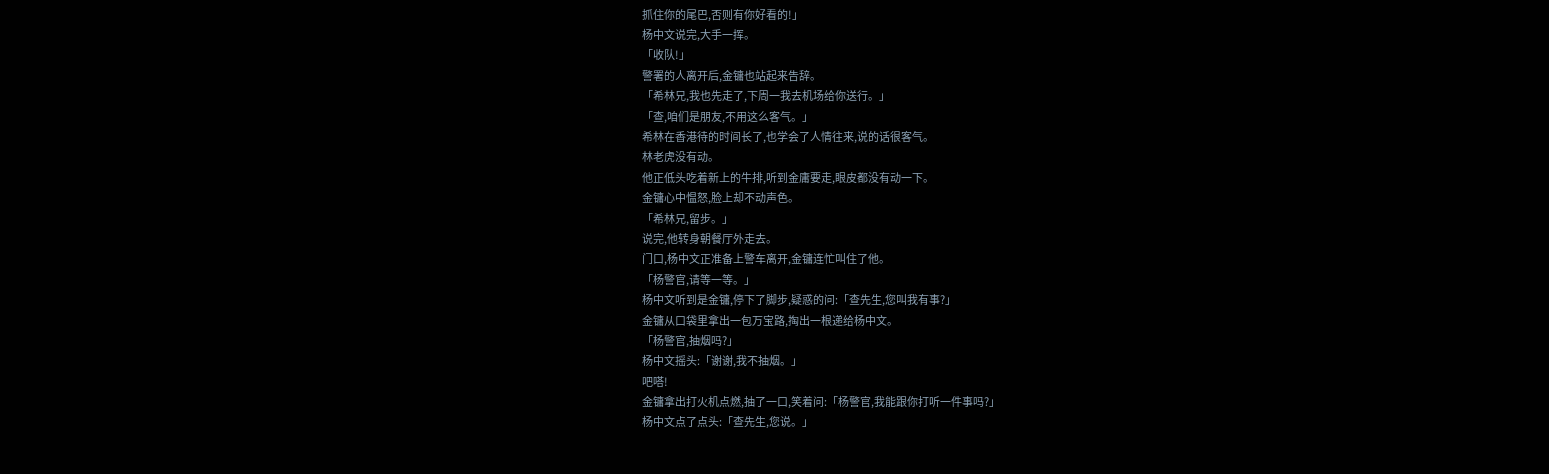抓住你的尾巴,否则有你好看的!」
杨中文说完,大手一挥。
「收队!」
警署的人离开后,金镛也站起来告辞。
「希林兄,我也先走了,下周一我去机场给你送行。」
「查,咱们是朋友,不用这么客气。」
希林在香港待的时间长了,也学会了人情往来,说的话很客气。
林老虎没有动。
他正低头吃着新上的牛排,听到金庸要走,眼皮都没有动一下。
金镛心中愠怒,脸上却不动声色。
「希林兄,留步。」
说完,他转身朝餐厅外走去。
门口,杨中文正准备上警车离开,金镛连忙叫住了他。
「杨警官,请等一等。」
杨中文听到是金镛,停下了脚步,疑惑的问:「查先生,您叫我有事?」
金镛从口袋里拿出一包万宝路,掏出一根递给杨中文。
「杨警官,抽烟吗?」
杨中文摇头:「谢谢,我不抽烟。」
吧嗒!
金镛拿出打火机点燃,抽了一口,笑着问:「杨警官,我能跟你打听一件事吗?」
杨中文点了点头:「查先生,您说。」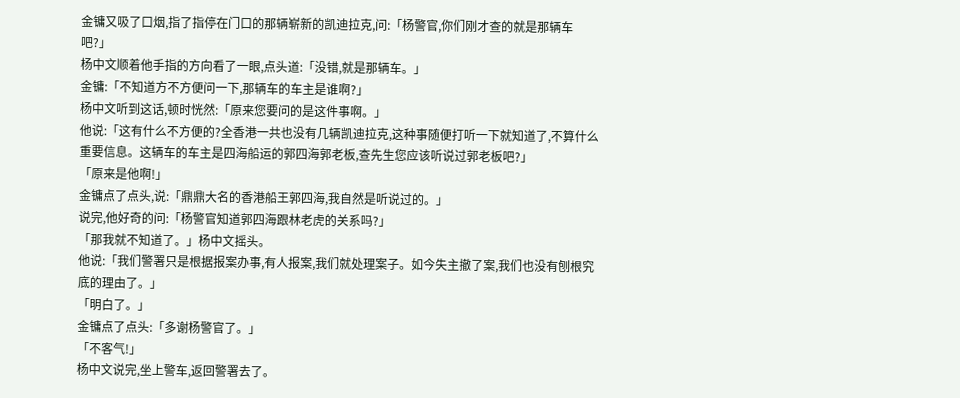金镛又吸了口烟,指了指停在门口的那辆崭新的凯迪拉克,问:「杨警官,你们刚才查的就是那辆车吧?」
杨中文顺着他手指的方向看了一眼,点头道:「没错,就是那辆车。」
金镛:「不知道方不方便问一下,那辆车的车主是谁啊?」
杨中文听到这话,顿时恍然:「原来您要问的是这件事啊。」
他说:「这有什么不方便的?全香港一共也没有几辆凯迪拉克,这种事随便打听一下就知道了,不算什么重要信息。这辆车的车主是四海船运的郭四海郭老板,查先生您应该听说过郭老板吧?」
「原来是他啊!」
金镛点了点头,说:「鼎鼎大名的香港船王郭四海,我自然是听说过的。」
说完,他好奇的问:「杨警官知道郭四海跟林老虎的关系吗?」
「那我就不知道了。」杨中文摇头。
他说:「我们警署只是根据报案办事,有人报案,我们就处理案子。如今失主撤了案,我们也没有刨根究底的理由了。」
「明白了。」
金镛点了点头:「多谢杨警官了。」
「不客气!」
杨中文说完,坐上警车,返回警署去了。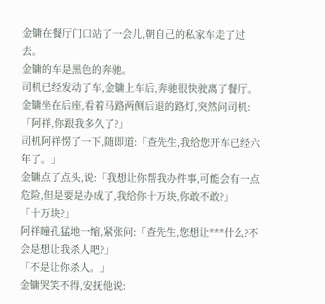金镛在餐厅门口站了一会儿,朝自己的私家车走了过去。
金镛的车是黑色的奔驰。
司机已经发动了车,金镛上车后,奔驰很快驶离了餐厅。
金镛坐在后座,看着马路两侧后退的路灯,突然问司机:「阿祥,你跟我多久了?」
司机阿祥愣了一下,随即道:「查先生,我给您开车已经六年了。」
金镛点了点头,说:「我想让你帮我办件事,可能会有一点危险,但是要是办成了,我给你十万块,你敢不敢?」
「十万块?」
阿祥瞳孔猛地一缩,紧张问:「查先生,您想让***什么?不会是想让我杀人吧?」
「不是让你杀人。」
金镛哭笑不得,安抚他说: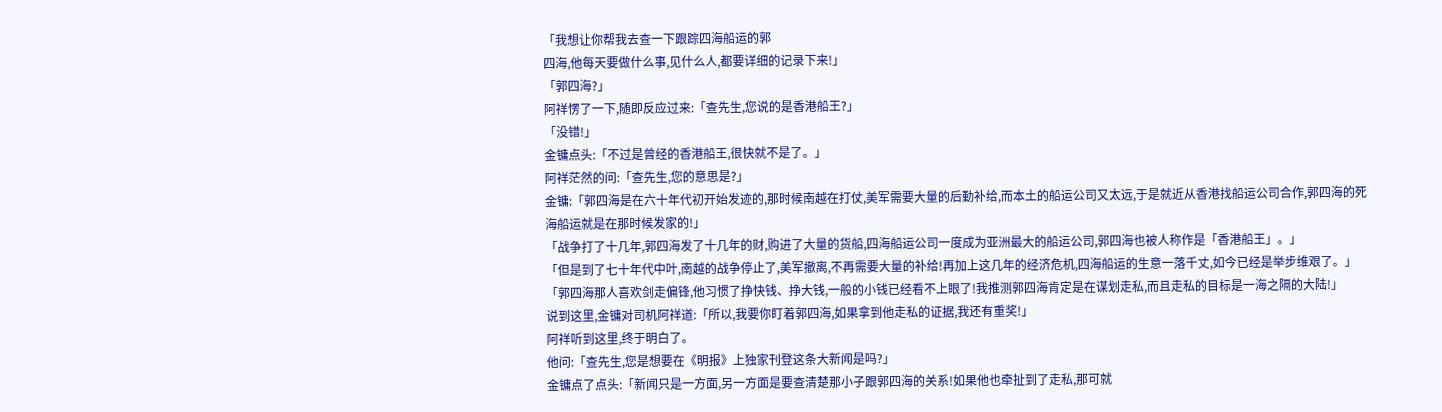「我想让你帮我去查一下跟踪四海船运的郭
四海,他每天要做什么事,见什么人,都要详细的记录下来!」
「郭四海?」
阿祥愣了一下,随即反应过来:「查先生,您说的是香港船王?」
「没错!」
金镛点头:「不过是曾经的香港船王,很快就不是了。」
阿祥茫然的问:「查先生,您的意思是?」
金镛:「郭四海是在六十年代初开始发迹的,那时候南越在打仗,美军需要大量的后勤补给,而本土的船运公司又太远,于是就近从香港找船运公司合作,郭四海的死海船运就是在那时候发家的!」
「战争打了十几年,郭四海发了十几年的财,购进了大量的货船,四海船运公司一度成为亚洲最大的船运公司,郭四海也被人称作是「香港船王」。」
「但是到了七十年代中叶,南越的战争停止了,美军撤离,不再需要大量的补给!再加上这几年的经济危机,四海船运的生意一落千丈,如今已经是举步维艰了。」
「郭四海那人喜欢剑走偏锋,他习惯了挣快钱、挣大钱,一般的小钱已经看不上眼了!我推测郭四海肯定是在谋划走私,而且走私的目标是一海之隔的大陆!」
说到这里,金镛对司机阿祥道:「所以,我要你盯着郭四海,如果拿到他走私的证据,我还有重奖!」
阿祥听到这里,终于明白了。
他问:「查先生,您是想要在《明报》上独家刊登这条大新闻是吗?」
金镛点了点头:「新闻只是一方面,另一方面是要查清楚那小子跟郭四海的关系!如果他也牵扯到了走私,那可就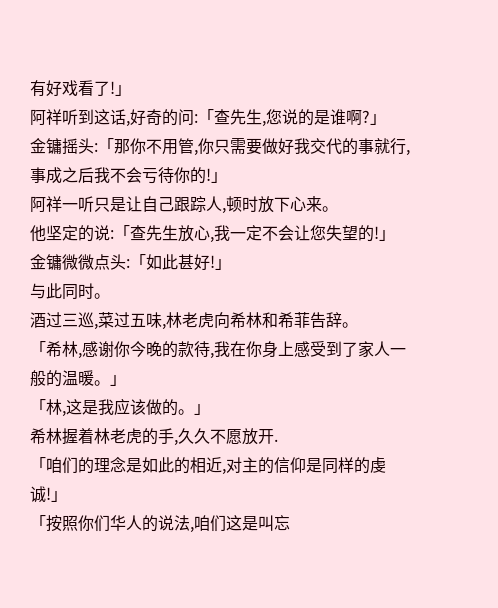有好戏看了!」
阿祥听到这话,好奇的问:「查先生,您说的是谁啊?」
金镛摇头:「那你不用管,你只需要做好我交代的事就行,事成之后我不会亏待你的!」
阿祥一听只是让自己跟踪人,顿时放下心来。
他坚定的说:「查先生放心,我一定不会让您失望的!」
金镛微微点头:「如此甚好!」
与此同时。
酒过三巡,菜过五味,林老虎向希林和希菲告辞。
「希林,感谢你今晚的款待,我在你身上感受到了家人一般的温暖。」
「林,这是我应该做的。」
希林握着林老虎的手,久久不愿放开.
「咱们的理念是如此的相近,对主的信仰是同样的虔诚!」
「按照你们华人的说法,咱们这是叫忘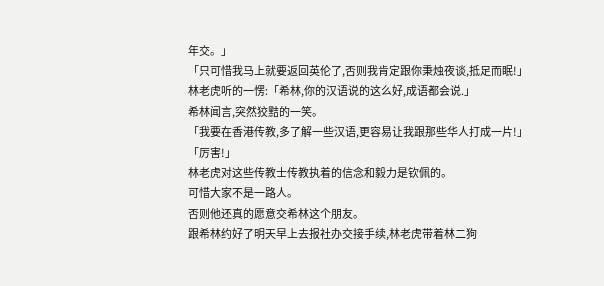年交。」
「只可惜我马上就要返回英伦了,否则我肯定跟你秉烛夜谈,抵足而眠!」
林老虎听的一愣:「希林,你的汉语说的这么好,成语都会说.」
希林闻言,突然狡黠的一笑。
「我要在香港传教,多了解一些汉语,更容易让我跟那些华人打成一片!」
「厉害!」
林老虎对这些传教士传教执着的信念和毅力是钦佩的。
可惜大家不是一路人。
否则他还真的愿意交希林这个朋友。
跟希林约好了明天早上去报社办交接手续,林老虎带着林二狗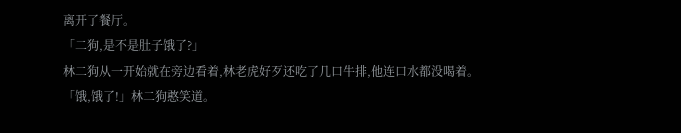离开了餐厅。
「二狗,是不是肚子饿了?」
林二狗从一开始就在旁边看着,林老虎好歹还吃了几口牛排,他连口水都没喝着。
「饿,饿了!」林二狗憨笑道。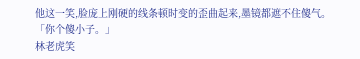他这一笑,脸庞上刚硬的线条顿时变的歪曲起来,墨镜都遮不住傻气。
「你个傻小子。」
林老虎笑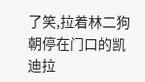了笑,拉着林二狗朝停在门口的凯迪拉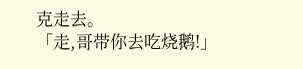克走去。
「走,哥带你去吃烧鹅!」